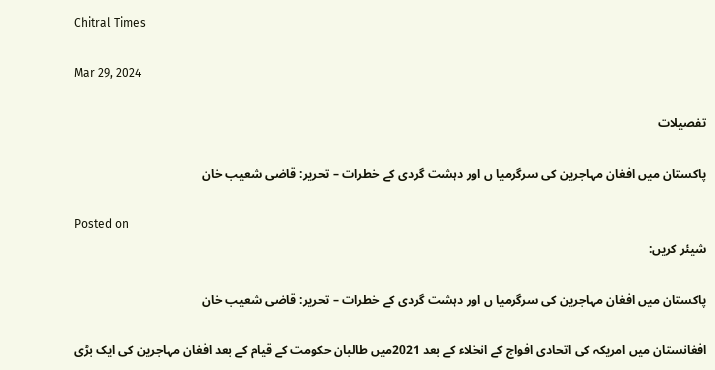Chitral Times

Mar 29, 2024

تفصيلات

پاکستان میں افغان مہاجرین کی سرگرمیا ں اور دہشت گردی کے خطرات – تحریر: قاضی شعیب خان

Posted on
شیئر کریں:

پاکستان میں افغان مہاجرین کی سرگرمیا ں اور دہشت گردی کے خطرات – تحریر: قاضی شعیب خان

افغانستان میں امریکہ کی اتحادی افواج کے انخلاء کے بعد 2021میں طالبان حکومت کے قیام کے بعد افغان مہاجرین کی ایک بڑی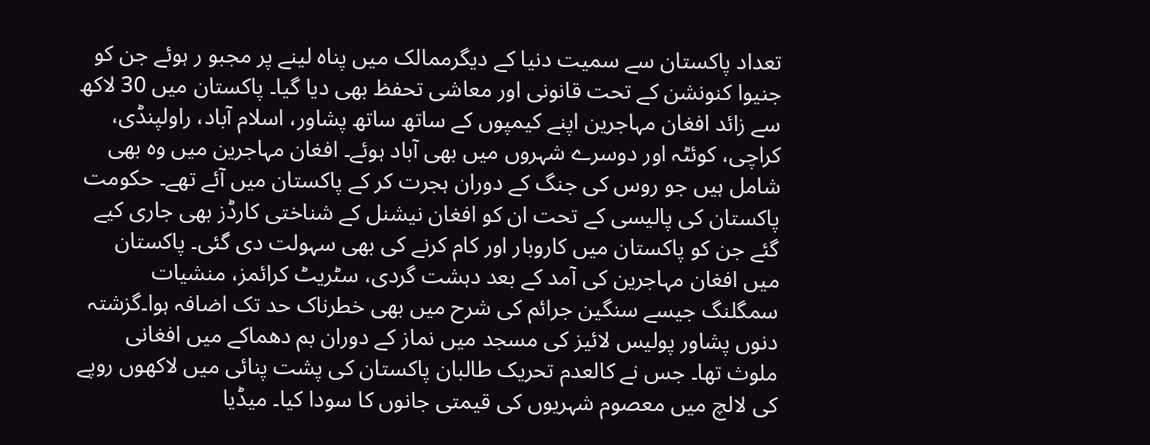تعداد پاکستان سے سمیت دنیا کے دیگرممالک میں پناہ لینے پر مجبو ر ہوئے جن کو جنیوا کنونشن کے تحت قانونی اور معاشی تحفظ بھی دیا گیا۔ پاکستان میں 30 لاکھ سے زائد افغان مہاجرین اپنے کیمپوں کے ساتھ ساتھ پشاور، اسلام آباد، راولپنڈی، کراچی، کوئٹہ اور دوسرے شہروں میں بھی آباد ہوئے۔ افغان مہاجرین میں وہ بھی شامل ہیں جو روس کی جنگ کے دوران ہجرت کر کے پاکستان میں آئے تھے۔ حکومت پاکستان کی پالیسی کے تحت ان کو افغان نیشنل کے شناختی کارڈز بھی جاری کیے گئے جن کو پاکستان میں کاروبار اور کام کرنے کی بھی سہولت دی گئی۔ پاکستان میں افغان مہاجرین کی آمد کے بعد دہشت گردی، سٹریٹ کرائمز، منشیات سمگلنگ جیسے سنگین جرائم کی شرح میں بھی خطرناک حد تک اضافہ ہوا۔گزشتہ دنوں پشاور پولیس لائیز کی مسجد میں نماز کے دوران بم دھماکے میں افغانی ملوث تھا۔ جس نے کالعدم تحریک طالبان پاکستان کی پشت پنائی میں لاکھوں روپے کی لالچ میں معصوم شہریوں کی قیمتی جانوں کا سودا کیا۔ میڈیا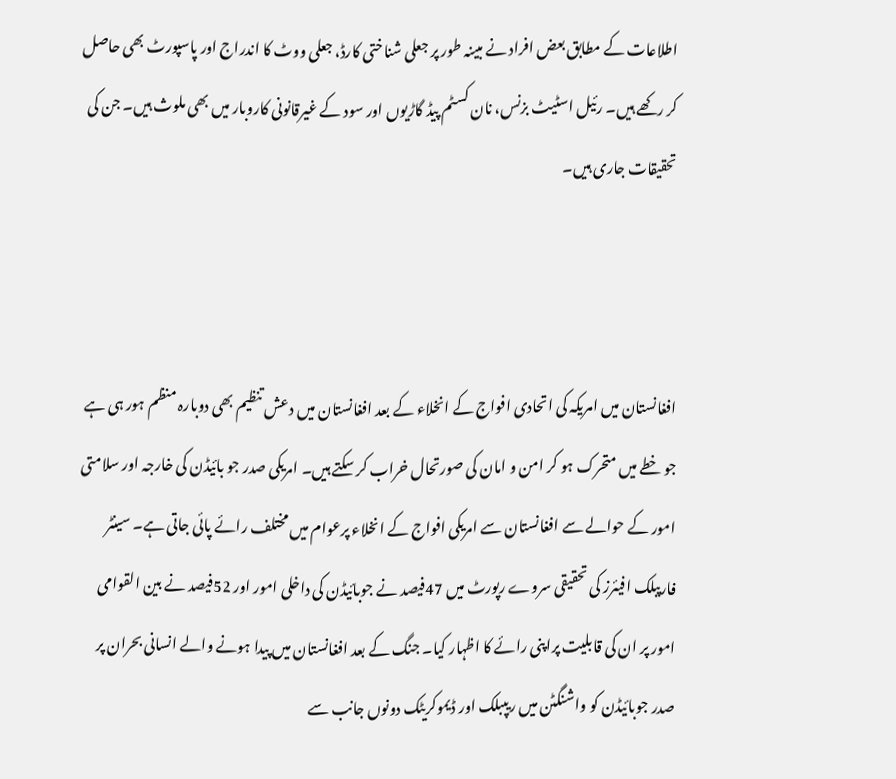اطلاعات کے مطابق بعض افراد نے مبینہ طور پر جعلی شناختی کارڈ، جعلی ووٹ کا اندراج اور پاسپورٹ بھی حاصل کر رکھے ہیں۔ رئیل اسٹیٹ بزنس، نان کسٹم پیڈ گاڑیوں اور سود کے غیرقانونی کاروبار میں بھی ملوث ہیں۔ جن کی تحقیقات جاری ہیں۔



افغانستان میں امریکہ کی اتحادی افواج کے انخلاء کے بعد افغانستان میں دعش تنظیم بھی دوبارہ منظم ہور ہی ہے جو خطے میں متحرک ہو کر امن و امان کی صورتحال خراب کر سکتے ہیں۔ امریکی صدر جو بائیڈن کی خارجہ اور سلامتی امور کے حوالے سے افغانستان سے امریکی افواج کے انخلاء پرعوام میں مختلف رائے پائی جاتی ہے۔ سینٹر فارپبلک افیئرز کی تحقیقی سروے رپورٹ میں 47فیصد نے جوبائیڈن کی داخلی امور اور 52فیصد نے بین القوامی امور پر ان کی قابلیت پراپنی رائے کا اظہار کیا۔ جنگ کے بعد افغانستان میں پیدا ہونے والے انسانی بحران پر صدر جوبائیڈن کو واشنگٹن میں ریپبلک اور ڈیموکریٹک دونوں جانب سے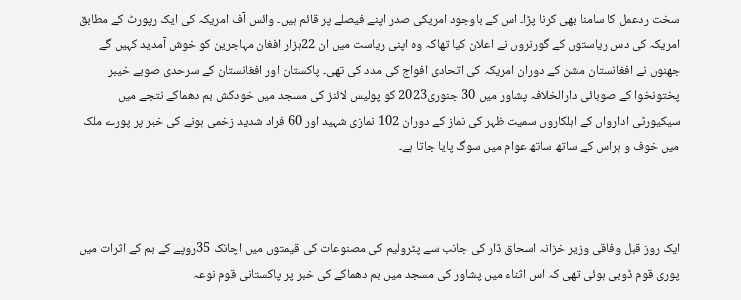سخت ردعمل کا سامنا بھی کرنا پڑا۔ اس کے باوجود امریکی صدر اپنے فیصلے پر قائم ہیں۔ وائس آف امریکہ کی ایک رپورٹ کے مطابق امریکہ کی دس ریاستوں کے گورنروں نے اعلان کیا تھاکہ وہ اپنی ریاست میں ان 22ہزار افغان مہاجرین کو خوش آمدید کہیں گے جھنوں نے افغانستان مشن کے دوران امریکہ کی اتحادی افواج کی مدد کی تھی۔ پاکستان اور افغانستان کے سرحدی صوبے خیبر پختونخوا کے صوبائی دارالخلافہ پشاور میں 30 جنوری2023 کو پولیس لائنز کی مسجد میں خودکش بم دھماکے نتجے میں سیکیورٹی ادارواں کے اہلکاروں سمیت ظہر کی نماز کے دوران 102 نمازی شہید اور 60 فراد شدید زخمی ہونے کی خبر پر پورے ملک میں خوف و ہراس کے ساتھ ساتھ عوام میں سوگ پایا جاتا ہے۔



ایک روز قبل وفاقی وزیر خزانہ اسحاق ڈار کی جانب سے پٹرولیم کی مصنوعات کی قیمتوں میں اچانک 35روپے کے بم کے اثرات میں پوری قوم ڈوبی ہوئی تھی کہ اس اثناء میں پشاور کی مسجد میں بم دھماکے کی خبر پر پاکستانی قوم نوعہ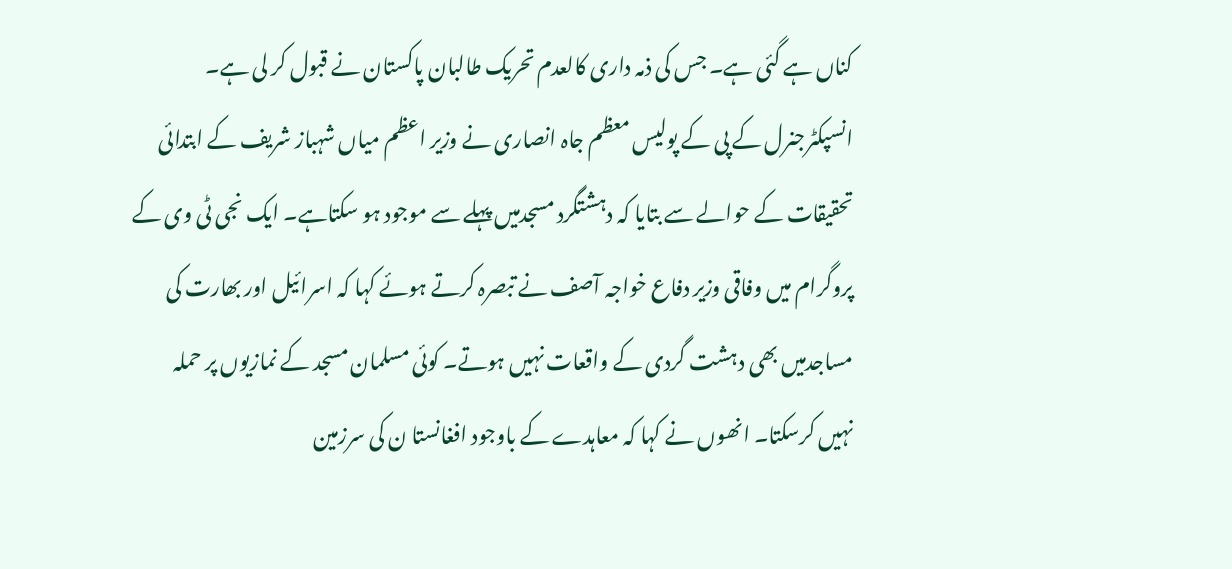کناں ہے گئی ہے۔ جس کی ذمہ داری کالعدم تحریک طالبان پاکستان نے قبول کر لی ہے۔ انسپکٹرجنرل کے پی کے پولیس معظم جاہ انصاری نے وزیر اعظم میاں شہباز شریف کے ابتدائی تحقیقات کے حوالے سے بتایا کہ دہشتگرد مسجدمیں پہلے سے موجود ہو سکتاہے۔ ایک نجی ٹی وی کے پروگرام میں وفاقی وزیر دفاع خواجہ آصف نے تبصرہ کرتے ہوئے کہا کہ اسرائیل اور بھارت کی مساجدمیں بھی دہشت گردی کے واقعات نہیں ہوتے۔ کوئی مسلمان مسجد کے نمازیوں پر حملہ نہیں کرسکتا۔ انھوں نے کہا کہ معاہدے کے باوجود افغانستا ن کی سرزمین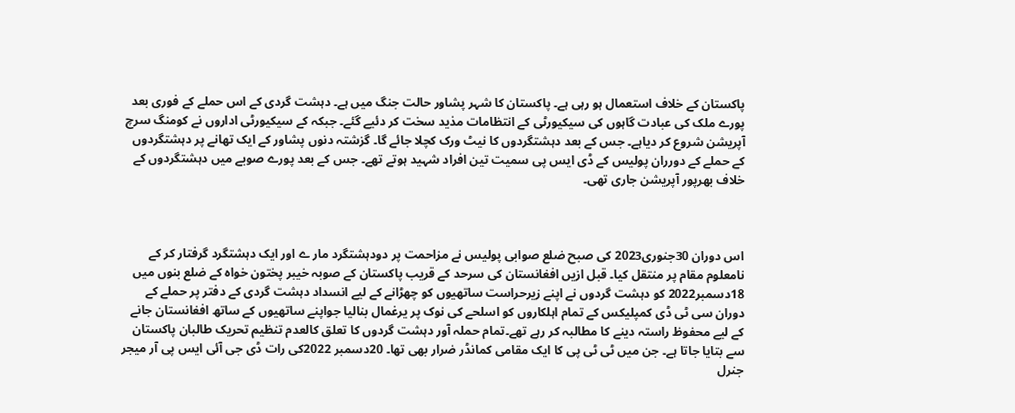پاکستان کے خلاف استعمال ہو رہی ہے۔ پاکستان کا شہر پشاور حالت جنگ میں ہے۔ دہشت گردی کے اس حملے کے فوری بعد پورے ملک کی عبادت گاہوں کی سیکیورٹی کے انتظامات مذید سخت کر دئیے گئے۔ جبکہ کے سیکیورٹی اداروں نے کومنگ سرچ آپریشن شروع کر دیاہے۔ جس کے بعد دہشتگردوں کا نیٹ ورک کچلا جائے گا۔ گزشتہ دنوں پشاور کے ایک تھانے پر دہشتگردوں کے حملے کے دورران پولیس کے ڈی ایس پی سمیت تین افراد شہید ہوتے تھے۔ جس کے بعد پورے صوبے میں دہشتگردوں کے خلاف بھرپور آپریشن جاری تھی۔



اس دوران 30جنوری2023 کی صبح ضلع صوابی پولیس نے مزاحمت پر دودہشتگرد مار ے اور ایک دہشتگرد گرفتار کر کے نامعلوم مقام پر منتقل کیا۔ قبل ازیں افغانستان کی سرحد کے قریب پاکستان کے صوبہ خیبر پختون خواہ کے ضلع بنوں میں 18دسمبر2022 کو دہشت گردوں نے اپنے زیرحراست ساتھیوں کو چھڑانے کے لیے انسداد دہشت گردی کے دفتر پر حملے کے دوران سی ٹی ڈی کمپلیکس کے تمام اہلکاروں کو اسلحے کی نوک پر یرغمال بنالیا جواپنے ساتھیوں کے ساتھ افغانستان جانے کے لیے محفوظ راستہ دینے کا مطالبہ کر رہے تھے۔تمام حملہ آور دہشت گردوں کا تعلق کالعدم تنظیم تحریک طالبان پاکستان سے بتایا جاتا ہے۔ جن میں ٹی ٹی پی کا ایک مقامی کمانڈر ضرار بھی تھا۔ 20دسمبر 2022کی رات ڈی جی آئی ایس پی آر میجر جنرل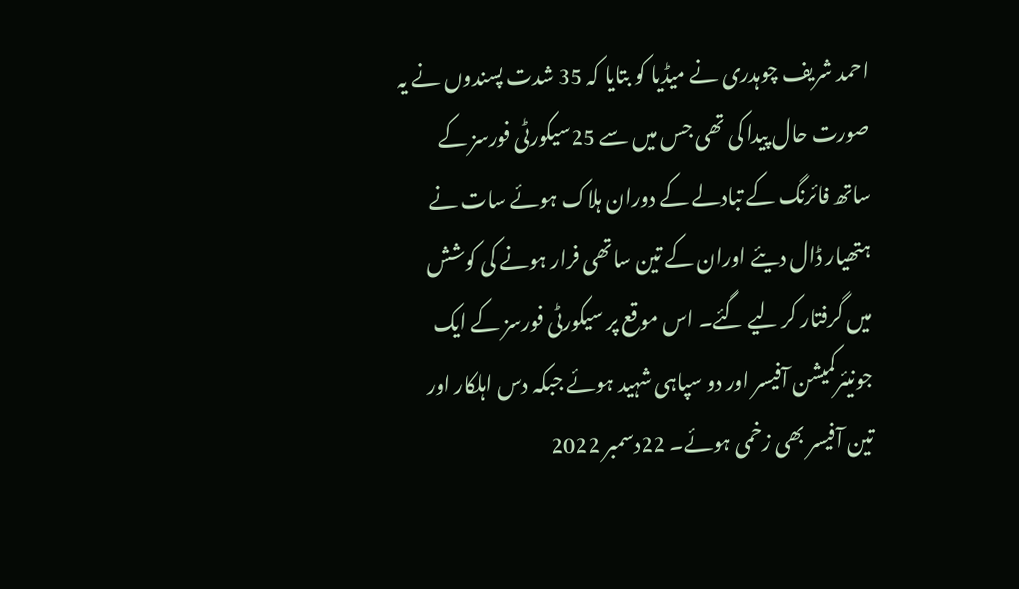احمد شریف چوہدری نے میڈیا کو بتایا کہ 35 شدت پسندوں نے یہ صورت حال پیدا کی تھی جس میں سے 25سیکورٹی فورسز کے ساتھ فائرنگ کے تبادلے کے دوران ہلاک ہوئے سات نے ہتھیار ڈال دیئے اوران کے تین ساتھی فرار ہونے کی کوشش میں گرفتار کر لیے گئے۔ اس موقع پر سیکورٹی فورسز کے ایک جونیئرکمیشن آفیسر اور دو سپاہی شہید ہوئے جبکہ دس اہلکار اور تین آفیسر بھی زخمی ہوئے۔ 22دسمبر 2022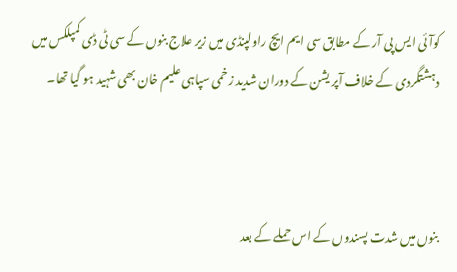کوآئی ایس پی آر کے مطابق سی ایم ایچ راولپنڈی میں زیر علاج بنوں کے سی ٹی ڈی کمپلکس میں دہشتگردی کے خلاف آپر یشن کے دوران شدید زخمی سپاہی علیم خان بھی شہید ہو گیا تھا۔



بنوں میں شدت پسندوں کے اس حملے کے بعد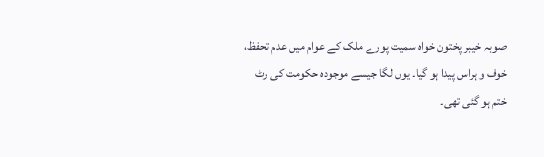صوبہ خیبر پختون خواہ سمیت پورے ملک کے عوام میں عدم تحفظ، خوف و ہراس پیدا ہو گیا۔ یوں لگا جیسے موجودہ حکومت کی رٹ ختم ہو گئی تھی۔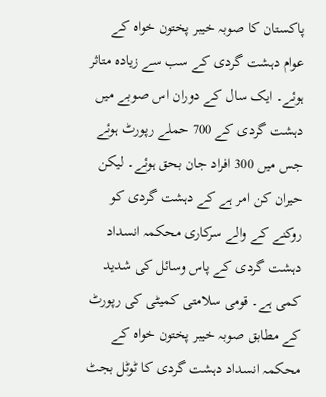پاکستان کا صوبہ خیبر پختون خواہ کے عوام دہشت گردی کے سب سے زیادہ متاثر ہوئے۔ ایک سال کے دوران اس صوبے میں دہشت گردی کے 700 حملے رپورٹ ہوئے جس میں 300 افراد جان بحق ہوئے۔ لیکن حیران کن امر ہے کے دہشت گردی کو روکنے کے والے سرکاری محکمہ انسداد دہشت گردی کے پاس وسائل کی شدید کمی ہے۔ قومی سلامتی کمیٹی کی رپورٹ کے مطابق صوبہ خیبر پختون خواہ کے محکمہ انسداد دہشت گردی کا ٹوٹل بجٹ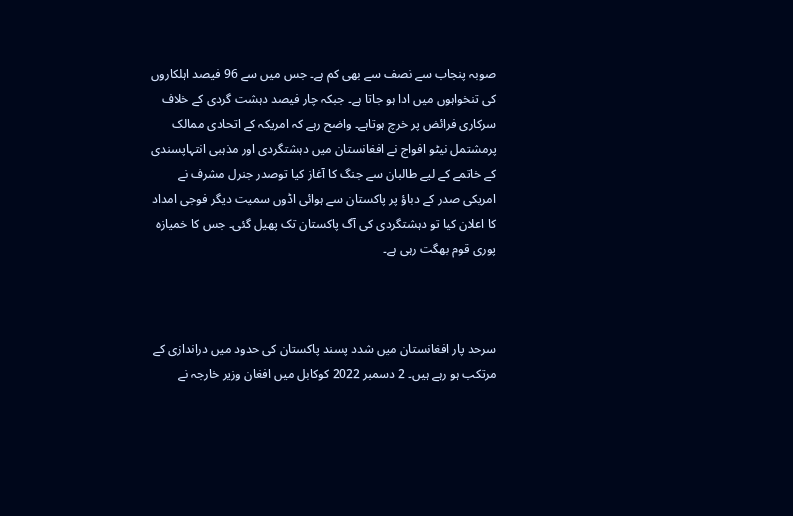صوبہ پنجاب سے نصف سے بھی کم ہے۔ جس میں سے 96 فیصد اہلکاروں کی تنخواہوں میں ادا ہو جاتا ہے۔ جبکہ چار فیصد دہشت گردی کے خلاف سرکاری فرائض پر خرچ ہوتاہے۔ واضح رہے کہ امریکہ کے اتحادی ممالک پرمشتمل نیٹو افواج نے افغانستان میں دہشتگردی اور مذہبی انتہاپسندی کے خاتمے کے لیے طالبان سے جنگ کا آغاز کیا توصدر جنرل مشرف نے امریکی صدر کے دباؤ پر پاکستان سے ہوائی اڈوں سمیت دیگر فوجی امداد کا اعلان کیا تو دہشتگردی کی آگ پاکستان تک پھیل گئی۔ جس کا خمیازہ پوری قوم بھگت رہی ہے۔



سرحد پار افغانستان میں شدد پسند پاکستان کی حدود میں دراندازی کے مرتکب ہو رہے ہیں۔ 2 دسمبر 2022 کوکابل میں افغان وزیر خارجہ نے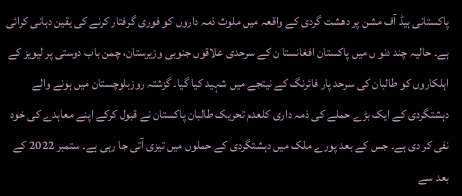پاکستانی ہیڈ آف مشن پر دھشت گردی کے واقعہ میں ملوث ذمہ داروں کو فوری گرفتار کرنے کی یقین دہانی کرائی ہے۔ حالیہ چند دنو ں میں پاکستان افغانستا ن کے سرحدی علاقوں جنوبی وزیرستان، چمن باب دوستی پر لیویز کے اہلکاروں کو طالبان کی سرحد پار فائرنگ کے نیتجے میں شہید کیا گیا۔ گزشتہ روزبلوچستان میں ہونے والے دہشتگردی کے ایک بڑے حملے کی ذمہ داری کلعدم تحریک طالبان پاکستان نے قبول کرکے اپنے معاہدے کی خود نفی کر دی ہے۔ جس کے بعد پورے ملک میں دہشتگردی کے حملوں میں تیزی آتی جا رہی ہے۔ ستمبر 2022 کے بعد سے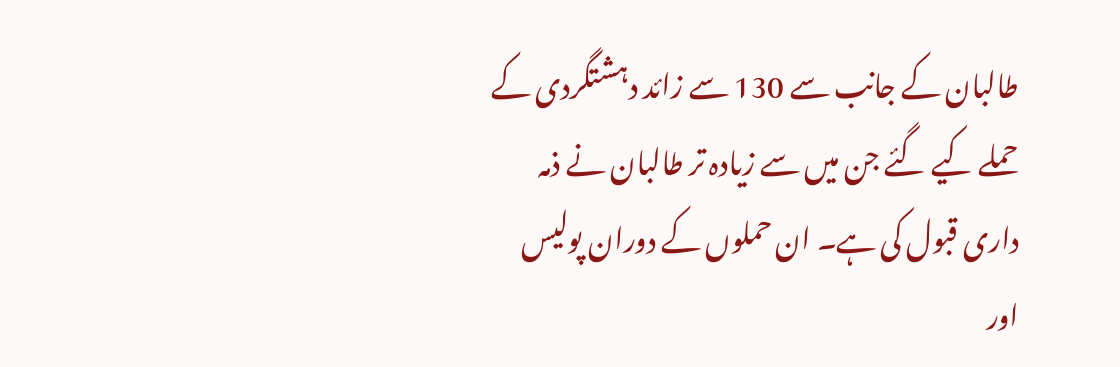طالبان کے جانب سے 130 سے زائد دہشتگردی کے حملے کیے گئے جن میں سے زیادہ تر طالبان نے ذمہ داری قبول کی ہے۔ ان حملوں کے دوران پولیس اور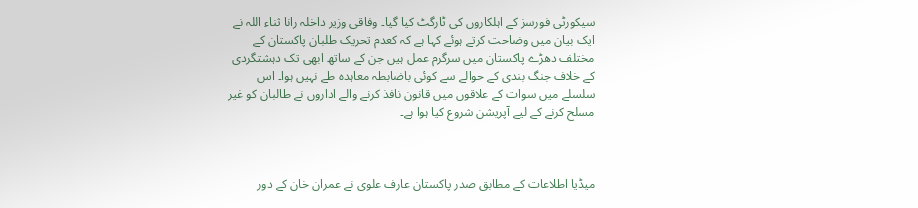سیکورٹی فورسز کے اہلکاروں کی ٹارگٹ کیا گیا۔ وفاقی وزیر داخلہ رانا ثناء اللہ نے ایک بیان میں وضاحت کرتے ہوئے کہا ہے کہ کعدم تحریک طلبان پاکستان کے مختلف دھڑے پاکستان میں سرگرم عمل ہیں جن کے ساتھ ابھی تک دہشتگردی کے خلاف جنگ بندی کے حوالے سے کوئی باضابطہ معاہدہ طے نہیں ہوا۔ اس سلسلے میں سوات کے علاقوں میں قانون نافذ کرنے والے اداروں نے طالبان کو غیر مسلح کرنے کے لیے آپریشن شروع کیا ہوا ہے۔



میڈیا اطلاعات کے مطابق صدر پاکستان عارف علوی نے عمران خان کے دور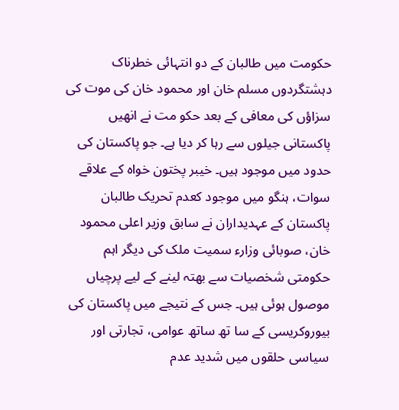حکومت میں طالبان کے دو انتہائی خطرناک دہشتگردوں مسلم خان اور محمود خان کی موت کی سزاؤں کی معافی کے بعد حکو مت نے انھیں پاکستانی جیلوں سے رہا کر دیا ہے۔ جو پاکستان کی حدود میں موجود ہیں۔ خیبر پختون خواہ کے علاقے سوات، ہنگو میں موجود کعدم تحریک طالبان پاکستان کے عہدیداران نے سابق وزیر اعلی محمود خان، صوبائی وزارء سمیت ملک کی دیگر اہم حکومتی شخصیات سے بھتہ لینے کے لیے پرچیاں موصول ہوئی ہیں۔ جس کے نتیجے میں پاکستان کی بیوروکریسی کے سا تھ ساتھ عوامی، تجارتی اور سیاسی حلقوں میں شدید عدم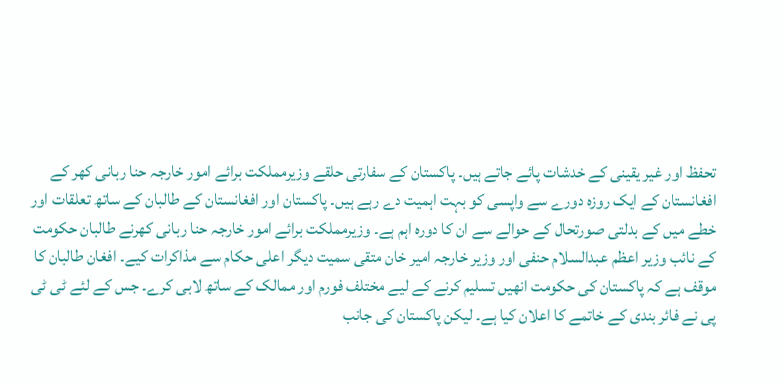تحفظ اور غیر یقینی کے خدشات پائے جاتے ہیں۔ پاکستان کے سفارتی حلقے وزیرمملکت برائے امور خارجہ حنا ربانی کھر کے افغانستان کے ایک روزہ دورے سے واپسی کو بہت اہمیت دے رہے ہیں۔ پاکستان اور افغانستان کے طالبان کے ساتھ تعلقات اور خطے میں کے بدلتی صورتحال کے حوالے سے ان کا دورہ اہم ہے۔ وزیرمملکت برائے امور خارجہ حنا ربانی کھرنے طالبان حکومت کے نائب وزیر اعظم عبدالسلام حنفی اور وزیر خارجہ امیر خان متقی سمیت دیگر اعلی حکام سے مذاکرات کیے۔ افغان طالبان کا موقف ہے کہ پاکستان کی حکومت انھیں تسلیم کرنے کے لیے مختلف فورم اور ممالک کے ساتھ لابی کرے۔ جس کے لئے ٹی ٹی پی نے فائر بندی کے خاتمے کا اعلان کیا ہے۔ لیکن پاکستان کی جانب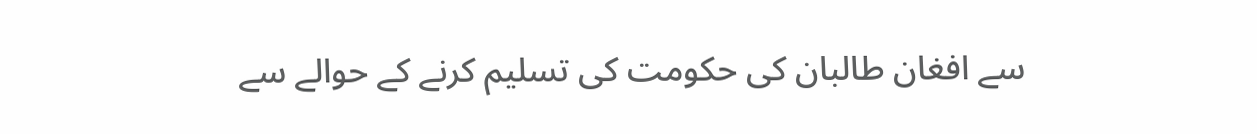سے افغان طالبان کی حکومت کی تسلیم کرنے کے حوالے سے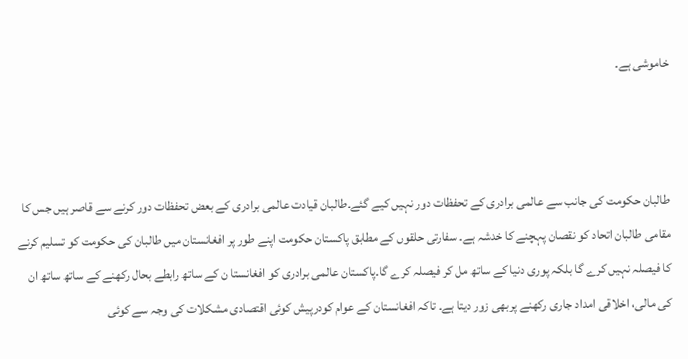خاموشی ہے۔



طالبان حکومت کی جانب سے عالمی برادری کے تحفظات دور نہیں کیے گئے۔طالبان قیادت عالمی برادری کے بعض تحفظات دور کرنے سے قاصر ہیں جس کا مقامی طالبان اتحاد کو نقصان پہچنے کا خدشہ ہے۔ سفارتی حلقوں کے مطابق پاکستان حکومت اپنے طور پر افغانستان میں طالبان کی حکومت کو تسلیم کرنے کا فیصلہ نہیں کرے گا بلکہ پوری دنیا کے ساتھ مل کر فیصلہ کرے گا۔پاکستان عالمی برادری کو افغانستا ن کے ساتھ رابطے بحال رکھنے کے ساتھ ساتھ ان کی مالی، اخلاقی امداد جاری رکھنے پربھی زور دیتا ہے۔ تاکہ افغانستان کے عوام کودرپیش کوئی اقتصادی مشکلات کی وجہ سے کوئی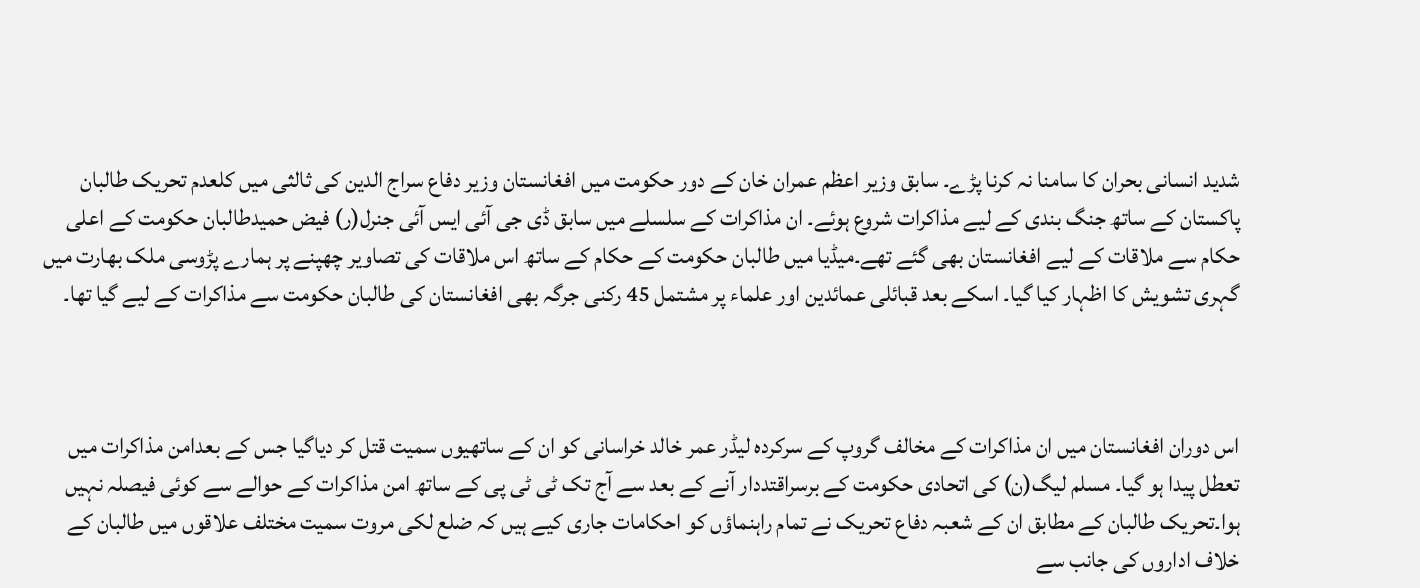شدید انسانی بحران کا سامنا نہ کرنا پڑے۔ سابق وزیر اعظم عمران خان کے دور حکومت میں افغانستان وزیر دفاع سراج الدین کی ثالثی میں کلعدم تحریک طالبان پاکستان کے ساتھ جنگ بندی کے لیے مذاکرات شروع ہوئے۔ ان مذاکرات کے سلسلے میں سابق ڈی جی آئی ایس آئی جنرل(ر) فیض حمیدطالبان حکومت کے اعلی حکام سے ملاقات کے لیے افغانستان بھی گئے تھے۔میڈیا میں طالبان حکومت کے حکام کے ساتھ اس ملاقات کی تصاویر چھپنے پر ہمارے پڑوسی ملک بھارت میں گہری تشویش کا اظہار کیا گیا۔ اسکے بعد قبائلی عمائدین اور علماء پر مشتمل 45 رکنی جرگہ بھی افغانستان کی طالبان حکومت سے مذاکرات کے لیے گیا تھا۔



اس دوران افغانستان میں ان مذاکرات کے مخالف گروپ کے سرکردہ لیڈر عمر خالد خراسانی کو ان کے ساتھیوں سمیت قتل کر دیاگیا جس کے بعدامن مذاکرات میں تعطل پیدا ہو گیا۔ مسلم لیگ(ن) کی اتحادی حکومت کے برسراقتددار آنے کے بعد سے آج تک ٹی ٹی پی کے ساتھ امن مذاکرات کے حوالے سے کوئی فیصلہ نہیں ہوا۔تحریک طالبان کے مطابق ان کے شعبہ دفاع تحریک نے تمام راہنماؤں کو احکامات جاری کیے ہیں کہ ضلع لکی مروت سمیت مختلف علاقوں میں طالبان کے خلاف اداروں کی جانب سے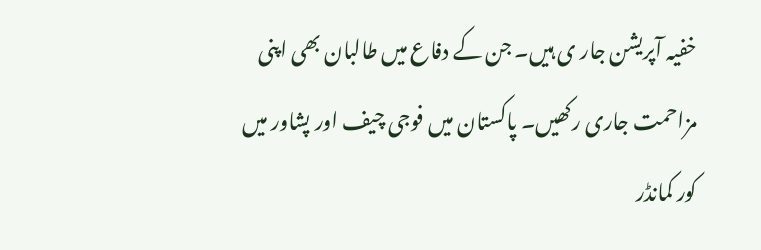خفیہ آپریشن جار ی ہیں۔ جن کے دفاع میں طالبان بھی اپنی مزاحمت جاری رکھیں۔ پاکستان میں فوجی چیف اور پشاور میں کور کمانڈر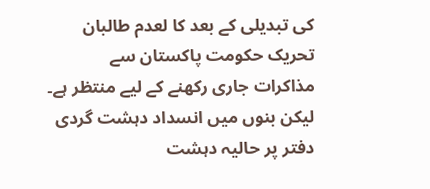کی تبدیلی کے بعد کا لعدم طالبان تحریک حکومت پاکستان سے مذاکرات جاری رکھنے کے لیے منتظر ہے۔ لیکن بنوں میں انسداد دہشت گردی دفتر پر حالیہ دہشت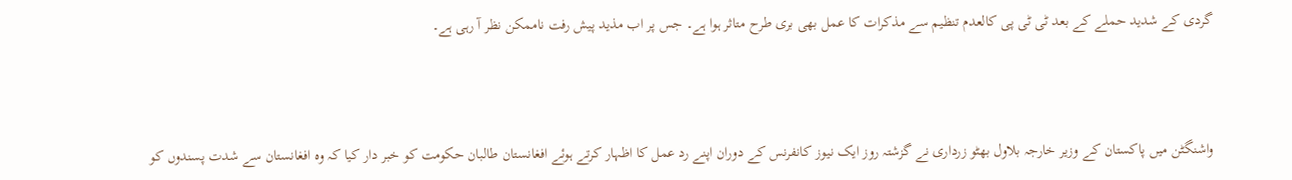گردی کے شدید حملے کے بعد ٹی ٹی پی کالعدم تنظیم سے مذکرات کا عمل بھی بری طرح متاثر ہوا ہے۔ جس پر اب مذید پیش رفت ناممکن نظر آ رہی ہے۔



واشنگٹن میں پاکستان کے وزیر خارجہ بلاول بھٹو زرداری نے گزشتہ روز ایک نیوز کانفرنس کے دوران اپنے رد عمل کا اظہار کرتے ہوئے افغانستان طالبان حکومت کو خبر دار کیا کہ وہ افغانستان سے شدت پسندوں کو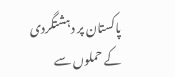پاکستان پر دہشتگردی کے حملوں سے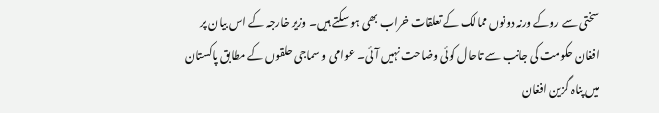سختی سے روکے ورنہ دونوں ممالک کے تعلقات خراب بھی ہو سکتے ہیں۔ وزیر خارجہ کے اس بیان پر افغان حکومت کی جانب سے تاحال کوئی وضاحت نہیں آئی۔ عوامی و سماجی حلقوں کے مطابق پاکستان میں پناہ گزین افغان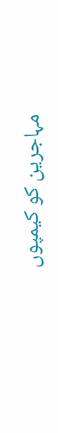مہاجرین کو کیمپوں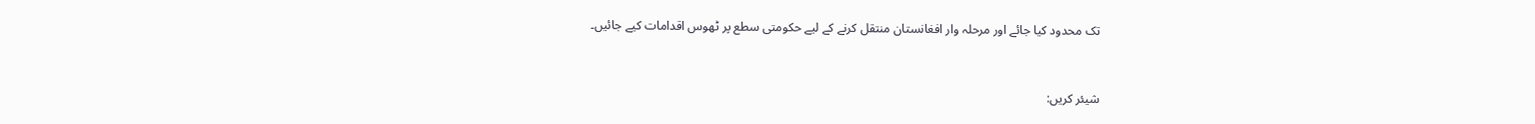تک محدود کیا جائے اور مرحلہ وار افغانستان منتقل کرنے کے لیے حکومتی سطع پر ٹھوس اقدامات کیے جائیں۔


شیئر کریں: